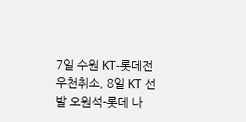7일 수원 KT-롯데전 우천취소, 8일 KT 선발 오원석-롯데 나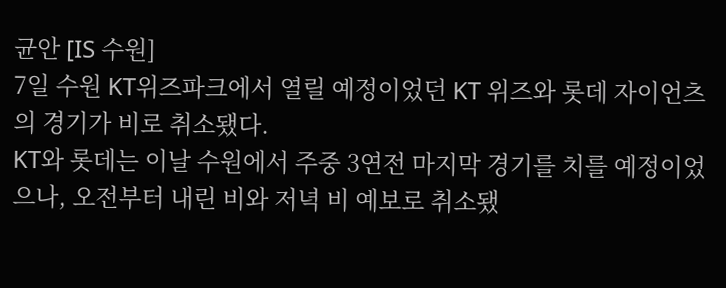균안 [IS 수원]
7일 수원 KT위즈파크에서 열릴 예정이었던 KT 위즈와 롯데 자이언츠의 경기가 비로 취소됐다.
KT와 롯데는 이날 수원에서 주중 3연전 마지막 경기를 치를 예정이었으나, 오전부터 내린 비와 저녁 비 예보로 취소됐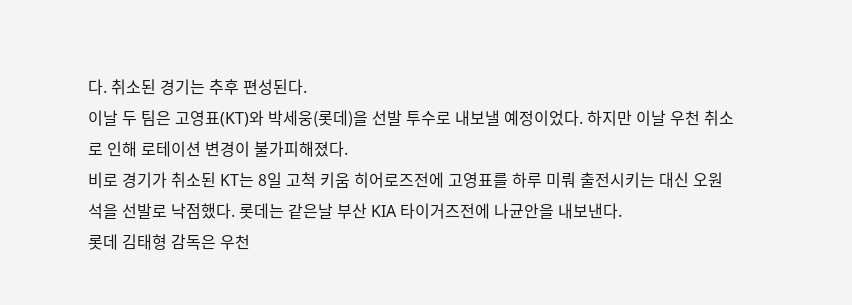다. 취소된 경기는 추후 편성된다.
이날 두 팀은 고영표(KT)와 박세웅(롯데)을 선발 투수로 내보낼 예정이었다. 하지만 이날 우천 취소로 인해 로테이션 변경이 불가피해졌다.
비로 경기가 취소된 KT는 8일 고척 키움 히어로즈전에 고영표를 하루 미뤄 출전시키는 대신 오원석을 선발로 낙점했다. 롯데는 같은날 부산 KIA 타이거즈전에 나균안을 내보낸다.
롯데 김태형 감독은 우천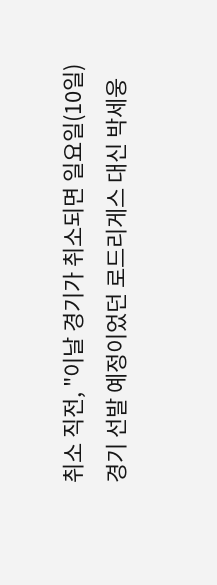취소 직전, "이날 경기가 취소되면 일요일(10일) 경기 선발 예정이었던 로드리게스 대신 박세웅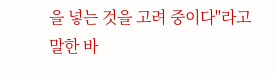을 넣는 것을 고려 중이다"라고 말한 바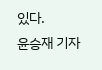있다.
윤승재 기자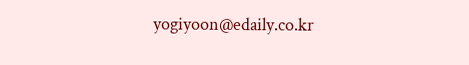yogiyoon@edaily.co.kr